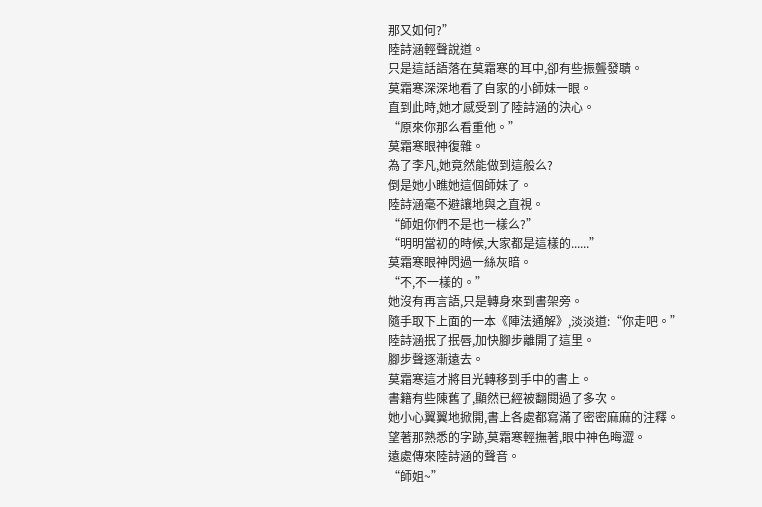那又如何?”
陸詩涵輕聲說道。
只是這話語落在莫霜寒的耳中,卻有些振聾發聵。
莫霜寒深深地看了自家的小師妹一眼。
直到此時,她才感受到了陸詩涵的決心。
“原來你那么看重他。”
莫霜寒眼神復雜。
為了李凡,她竟然能做到這般么?
倒是她小瞧她這個師妹了。
陸詩涵毫不避讓地與之直視。
“師姐你們不是也一樣么?”
“明明當初的時候,大家都是這樣的......”
莫霜寒眼神閃過一絲灰暗。
“不,不一樣的。”
她沒有再言語,只是轉身來到書架旁。
隨手取下上面的一本《陣法通解》,淡淡道:“你走吧。”
陸詩涵抿了抿唇,加快腳步離開了這里。
腳步聲逐漸遠去。
莫霜寒這才將目光轉移到手中的書上。
書籍有些陳舊了,顯然已經被翻閱過了多次。
她小心翼翼地掀開,書上各處都寫滿了密密麻麻的注釋。
望著那熟悉的字跡,莫霜寒輕撫著,眼中神色晦澀。
遠處傳來陸詩涵的聲音。
“師姐~”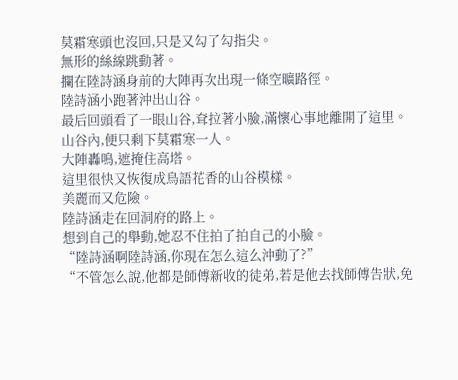莫霜寒頭也沒回,只是又勾了勾指尖。
無形的絲線跳動著。
攔在陸詩涵身前的大陣再次出現一條空曠路徑。
陸詩涵小跑著沖出山谷。
最后回頭看了一眼山谷,耷拉著小臉,滿懷心事地離開了這里。
山谷內,便只剩下莫霜寒一人。
大陣轟鳴,遮掩住高塔。
這里很快又恢復成鳥語花香的山谷模樣。
美麗而又危險。
陸詩涵走在回洞府的路上。
想到自己的舉動,她忍不住拍了拍自己的小臉。
“陸詩涵啊陸詩涵,你現在怎么這么沖動了?”
“不管怎么說,他都是師傅新收的徒弟,若是他去找師傅告狀,免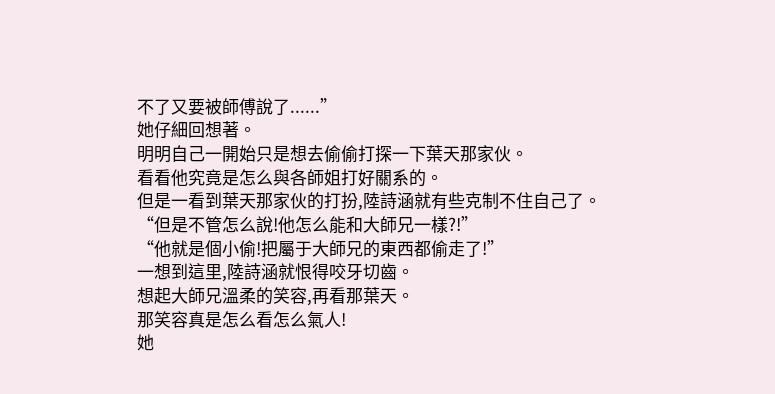不了又要被師傅說了......”
她仔細回想著。
明明自己一開始只是想去偷偷打探一下葉天那家伙。
看看他究竟是怎么與各師姐打好關系的。
但是一看到葉天那家伙的打扮,陸詩涵就有些克制不住自己了。
“但是不管怎么說!他怎么能和大師兄一樣?!”
“他就是個小偷!把屬于大師兄的東西都偷走了!”
一想到這里,陸詩涵就恨得咬牙切齒。
想起大師兄溫柔的笑容,再看那葉天。
那笑容真是怎么看怎么氣人!
她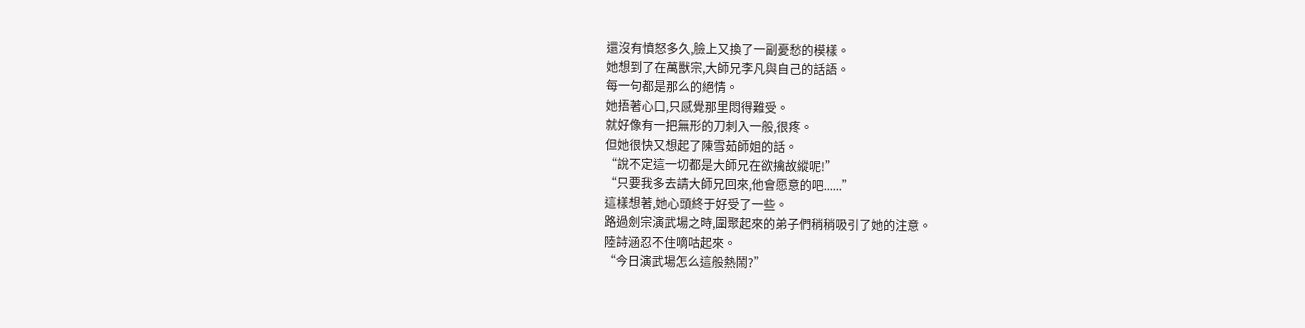還沒有憤怒多久,臉上又換了一副憂愁的模樣。
她想到了在萬獸宗,大師兄李凡與自己的話語。
每一句都是那么的絕情。
她捂著心口,只感覺那里悶得難受。
就好像有一把無形的刀刺入一般,很疼。
但她很快又想起了陳雪茹師姐的話。
“說不定這一切都是大師兄在欲擒故縱呢!”
“只要我多去請大師兄回來,他會愿意的吧......”
這樣想著,她心頭終于好受了一些。
路過劍宗演武場之時,圍聚起來的弟子們稍稍吸引了她的注意。
陸詩涵忍不住嘀咕起來。
“今日演武場怎么這般熱鬧?”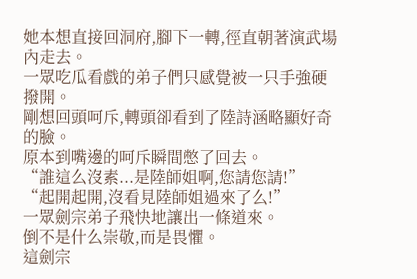她本想直接回洞府,腳下一轉,徑直朝著演武場內走去。
一眾吃瓜看戲的弟子們只感覺被一只手強硬撥開。
剛想回頭呵斥,轉頭卻看到了陸詩涵略顯好奇的臉。
原本到嘴邊的呵斥瞬間憋了回去。
“誰這么沒素...是陸師姐啊,您請您請!”
“起開起開,沒看見陸師姐過來了么!”
一眾劍宗弟子飛快地讓出一條道來。
倒不是什么崇敬,而是畏懼。
這劍宗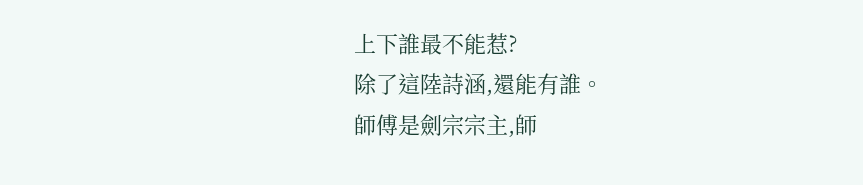上下誰最不能惹?
除了這陸詩涵,還能有誰。
師傅是劍宗宗主,師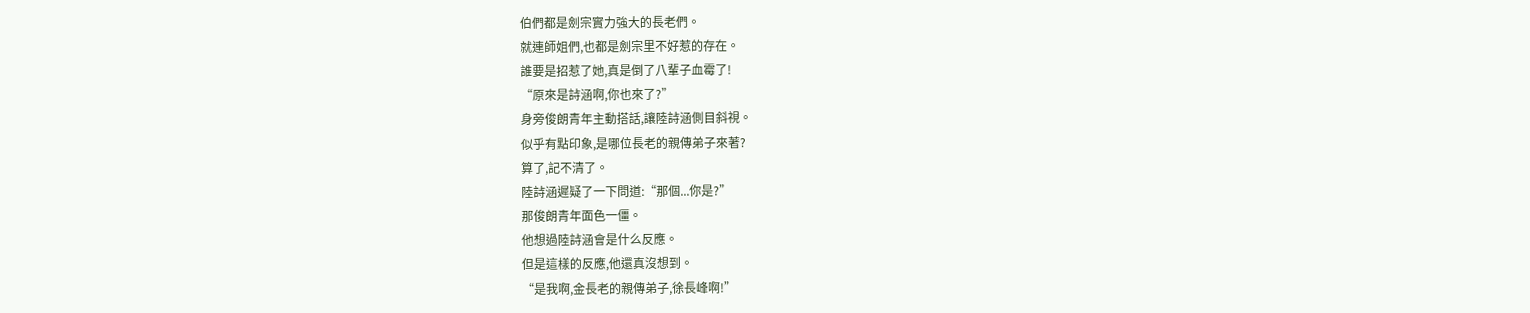伯們都是劍宗實力強大的長老們。
就連師姐們,也都是劍宗里不好惹的存在。
誰要是招惹了她,真是倒了八輩子血霉了!
“原來是詩涵啊,你也來了?”
身旁俊朗青年主動搭話,讓陸詩涵側目斜視。
似乎有點印象,是哪位長老的親傳弟子來著?
算了,記不清了。
陸詩涵遲疑了一下問道:“那個...你是?”
那俊朗青年面色一僵。
他想過陸詩涵會是什么反應。
但是這樣的反應,他還真沒想到。
“是我啊,金長老的親傳弟子,徐長峰啊!”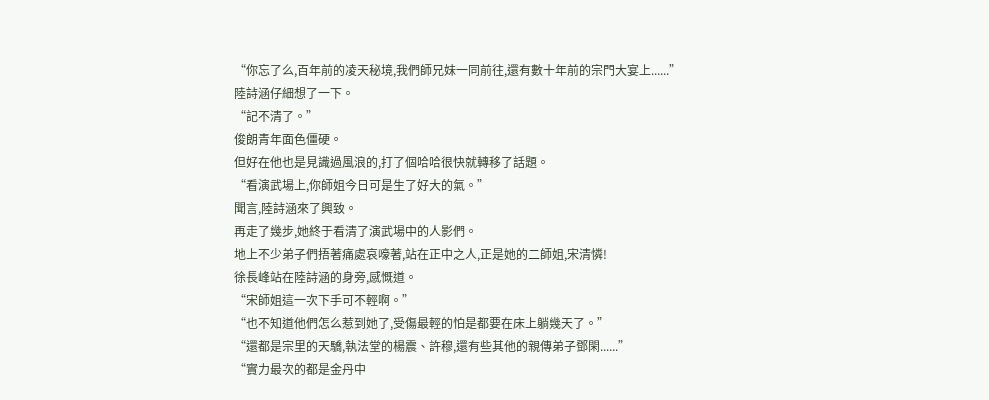“你忘了么,百年前的凌天秘境,我們師兄妹一同前往,還有數十年前的宗門大宴上......”
陸詩涵仔細想了一下。
“記不清了。”
俊朗青年面色僵硬。
但好在他也是見識過風浪的,打了個哈哈很快就轉移了話題。
“看演武場上,你師姐今日可是生了好大的氣。”
聞言,陸詩涵來了興致。
再走了幾步,她終于看清了演武場中的人影們。
地上不少弟子們捂著痛處哀嚎著,站在正中之人,正是她的二師姐,宋清憐!
徐長峰站在陸詩涵的身旁,感慨道。
“宋師姐這一次下手可不輕啊。”
“也不知道他們怎么惹到她了,受傷最輕的怕是都要在床上躺幾天了。”
“還都是宗里的天驕,執法堂的楊震、許穆,還有些其他的親傳弟子鄧閑......”
“實力最次的都是金丹中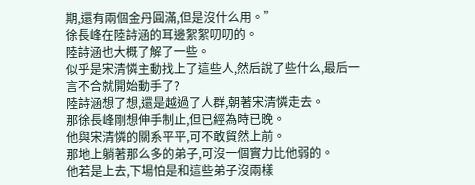期,還有兩個金丹圓滿,但是沒什么用。”
徐長峰在陸詩涵的耳邊絮絮叨叨的。
陸詩涵也大概了解了一些。
似乎是宋清憐主動找上了這些人,然后說了些什么,最后一言不合就開始動手了?
陸詩涵想了想,還是越過了人群,朝著宋清憐走去。
那徐長峰剛想伸手制止,但已經為時已晚。
他與宋清憐的關系平平,可不敢貿然上前。
那地上躺著那么多的弟子,可沒一個實力比他弱的。
他若是上去,下場怕是和這些弟子沒兩樣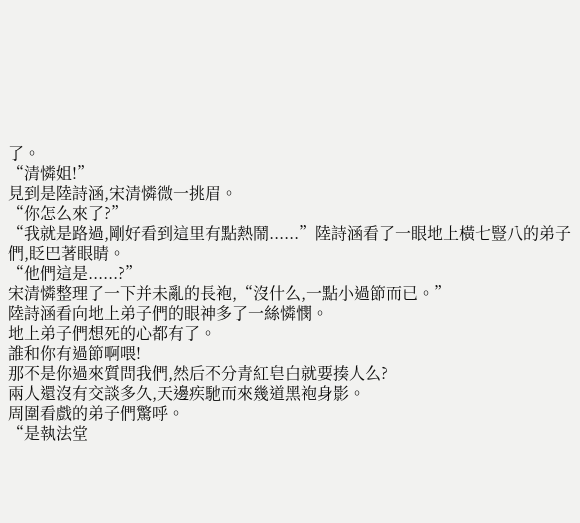了。
“清憐姐!”
見到是陸詩涵,宋清憐微一挑眉。
“你怎么來了?”
“我就是路過,剛好看到這里有點熱鬧......”陸詩涵看了一眼地上橫七豎八的弟子們,眨巴著眼睛。
“他們這是......?”
宋清憐整理了一下并未亂的長袍,“沒什么,一點小過節而已。”
陸詩涵看向地上弟子們的眼神多了一絲憐憫。
地上弟子們想死的心都有了。
誰和你有過節啊喂!
那不是你過來質問我們,然后不分青紅皂白就要揍人么?
兩人還沒有交談多久,天邊疾馳而來幾道黑袍身影。
周圍看戲的弟子們驚呼。
“是執法堂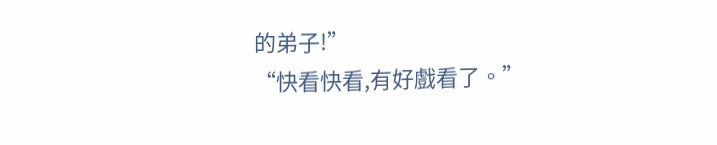的弟子!”
“快看快看,有好戲看了。”